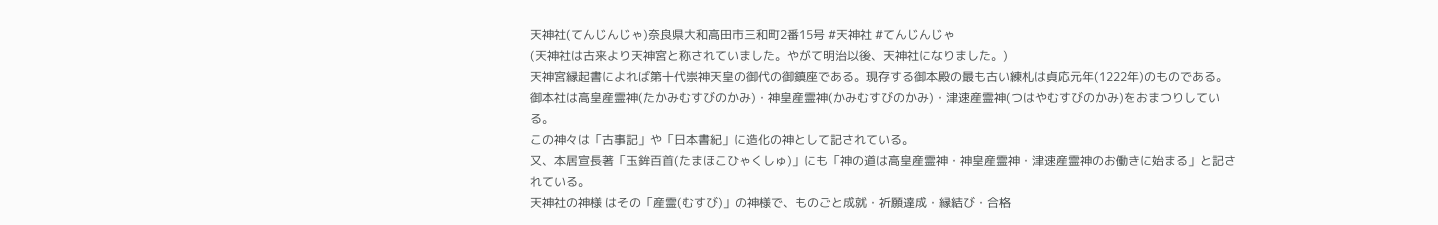天神社(てんじんじゃ)奈良県大和高田市三和町2番15号 #天神社 #てんじんじゃ
(天神社は古来より天神宮と称されていました。やがて明治以後、天神社になりました。)
天神宮縁起書によれば第十代崇神天皇の御代の御鎮座である。現存する御本殿の最も古い練札は貞応元年(1222年)のものである。
御本社は高皇産霊神(たかみむすびのかみ)・神皇産霊神(かみむすびのかみ)・津速産霊神(つはやむすびのかみ)をおまつりしている。
この神々は「古事記」や「日本書紀」に造化の神として記されている。
又、本居宣長著「玉鉾百首(たまほこひゃくしゅ)」にも「神の道は高皇産霊神・神皇産霊神・津速産霊神のお働きに始まる」と記されている。
天神社の神様 はその「産霊(むすび)」の神様で、ものごと成就・祈願達成・縁結び・合格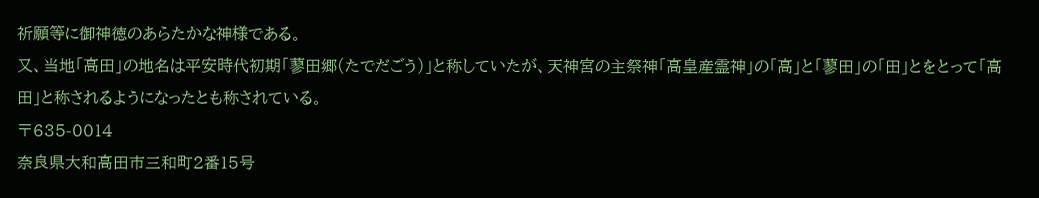祈願等に御神徳のあらたかな神様である。
又、当地「高田」の地名は平安時代初期「蓼田郷(たでだごう)」と称していたが、天神宮の主祭神「高皇産霊神」の「高」と「蓼田」の「田」とをとって「高田」と称されるようになったとも称されている。
〒635-0014
奈良県大和高田市三和町2番15号